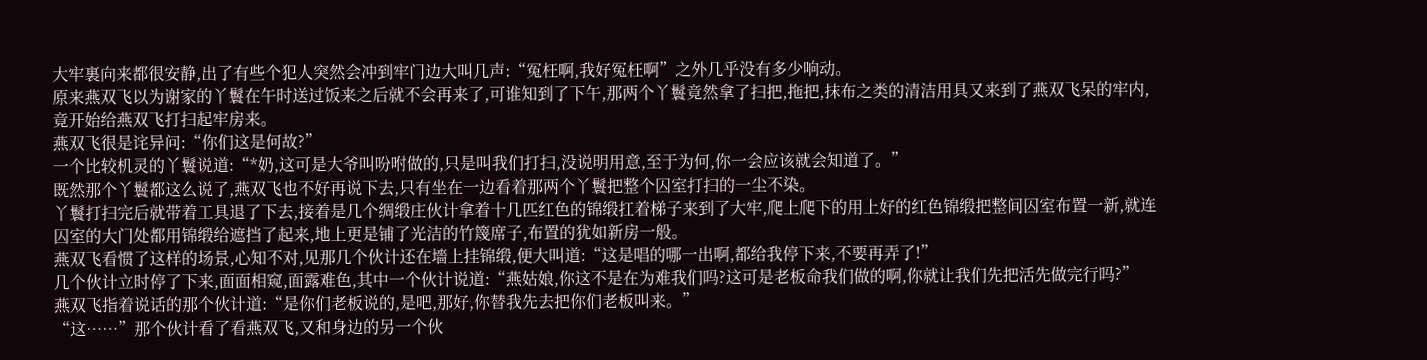大牢裏向来都很安静,出了有些个犯人突然会冲到牢门边大叫几声:“冤枉啊,我好冤枉啊”之外几乎没有多少响动。
原来燕双飞以为谢家的丫鬟在午时送过饭来之后就不会再来了,可谁知到了下午,那两个丫鬟竟然拿了扫把,拖把,抹布之类的清洁用具又来到了燕双飞呆的牢内,竟开始给燕双飞打扫起牢房来。
燕双飞很是诧异问:“你们这是何故?”
一个比较机灵的丫鬟说道:“*奶,这可是大爷叫吩咐做的,只是叫我们打扫,没说明用意,至于为何,你一会应该就会知道了。”
既然那个丫鬟都这么说了,燕双飞也不好再说下去,只有坐在一边看着那两个丫鬟把整个囚室打扫的一尘不染。
丫鬟打扫完后就带着工具退了下去,接着是几个绸缎庄伙计拿着十几匹红色的锦缎扛着梯子来到了大牢,爬上爬下的用上好的红色锦缎把整间囚室布置一新,就连囚室的大门处都用锦缎给遮挡了起来,地上更是铺了光洁的竹篾席子,布置的犹如新房一般。
燕双飞看惯了这样的场景,心知不对,见那几个伙计还在墻上挂锦缎,便大叫道:“这是唱的哪一出啊,都给我停下来,不要再弄了!”
几个伙计立时停了下来,面面相窥,面露难色,其中一个伙计说道:“燕姑娘,你这不是在为难我们吗?这可是老板命我们做的啊,你就让我们先把活先做完行吗?”
燕双飞指着说话的那个伙计道:“是你们老板说的,是吧,那好,你替我先去把你们老板叫来。”
“这……”那个伙计看了看燕双飞,又和身边的另一个伙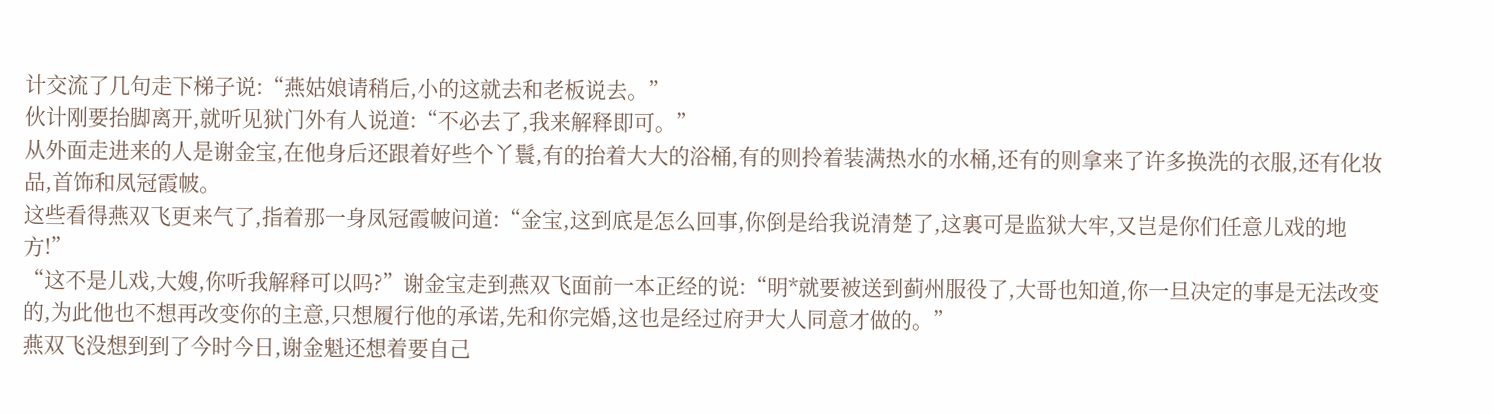计交流了几句走下梯子说:“燕姑娘请稍后,小的这就去和老板说去。”
伙计刚要抬脚离开,就听见狱门外有人说道:“不必去了,我来解释即可。”
从外面走进来的人是谢金宝,在他身后还跟着好些个丫鬟,有的抬着大大的浴桶,有的则拎着装满热水的水桶,还有的则拿来了许多换洗的衣服,还有化妆品,首饰和凤冠霞帔。
这些看得燕双飞更来气了,指着那一身凤冠霞帔问道:“金宝,这到底是怎么回事,你倒是给我说清楚了,这裏可是监狱大牢,又岂是你们任意儿戏的地方!”
“这不是儿戏,大嫂,你听我解释可以吗?”谢金宝走到燕双飞面前一本正经的说:“明*就要被送到蓟州服役了,大哥也知道,你一旦决定的事是无法改变的,为此他也不想再改变你的主意,只想履行他的承诺,先和你完婚,这也是经过府尹大人同意才做的。”
燕双飞没想到到了今时今日,谢金魁还想着要自己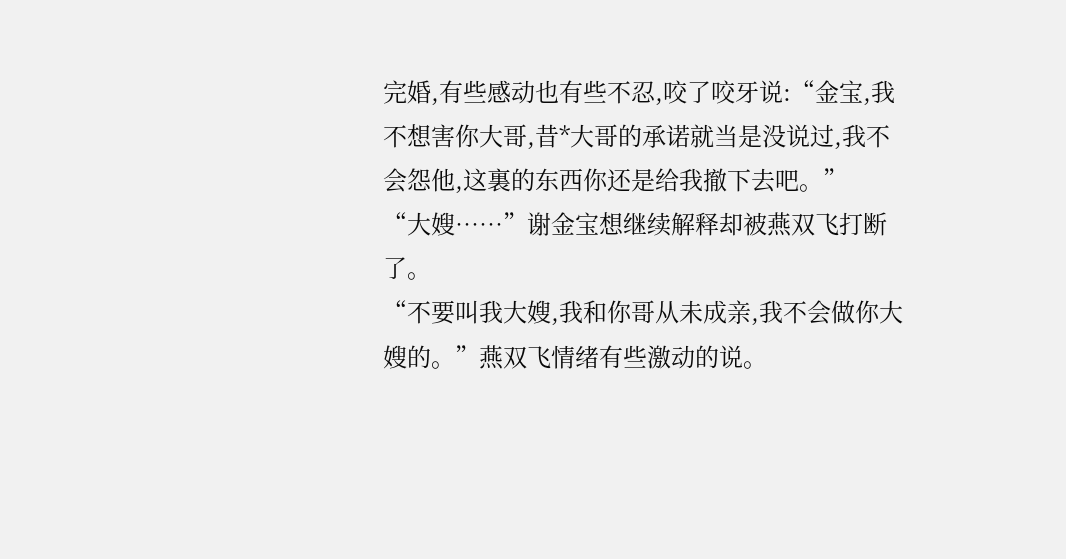完婚,有些感动也有些不忍,咬了咬牙说:“金宝,我不想害你大哥,昔*大哥的承诺就当是没说过,我不会怨他,这裏的东西你还是给我撤下去吧。”
“大嫂……”谢金宝想继续解释却被燕双飞打断了。
“不要叫我大嫂,我和你哥从未成亲,我不会做你大嫂的。”燕双飞情绪有些激动的说。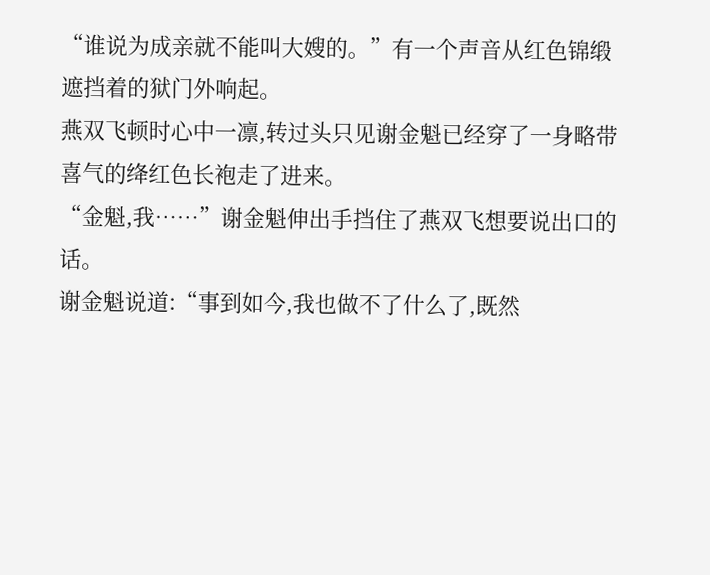“谁说为成亲就不能叫大嫂的。”有一个声音从红色锦缎遮挡着的狱门外响起。
燕双飞顿时心中一凛,转过头只见谢金魁已经穿了一身略带喜气的绛红色长袍走了进来。
“金魁,我……”谢金魁伸出手挡住了燕双飞想要说出口的话。
谢金魁说道:“事到如今,我也做不了什么了,既然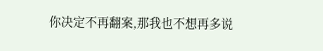你决定不再翻案,那我也不想再多说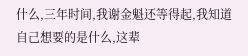什么,三年时间,我谢金魁还等得起,我知道自己想要的是什么,这辈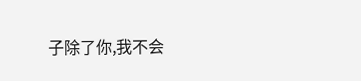子除了你,我不会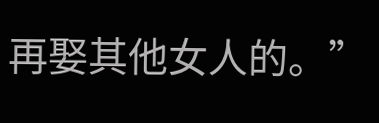再娶其他女人的。”